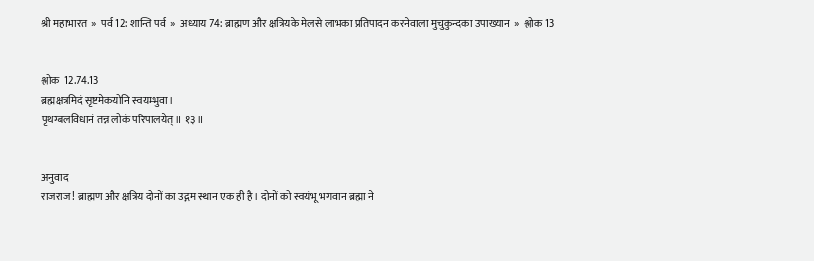श्री महाभारत  »  पर्व 12: शान्ति पर्व  »  अध्याय 74: ब्राह्मण और क्षत्रियके मेलसे लाभका प्रतिपादन करनेवाला मुचुकुन्दका उपाख्यान  »  श्लोक 13


श्लोक  12.74.13
ब्रह्मक्षत्रमिदं सृष्टमेकयोनि स्वयम्भुवा।
पृथग्बलविधानं तन्न लोकं परिपालयेत्॥ १३॥


अनुवाद
राजराज! ब्राह्मण और क्षत्रिय दोनों का उद्गम स्थान एक ही है। दोनों को स्वयंभू भगवान ब्रह्मा ने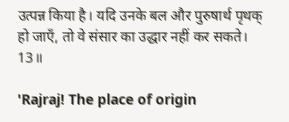उत्पन्न किया है। यदि उनके बल और पुरुषार्थ पृथक् हो जाएँ, तो वे संसार का उद्धार नहीं कर सकते। 13॥

'Rajraj! The place of origin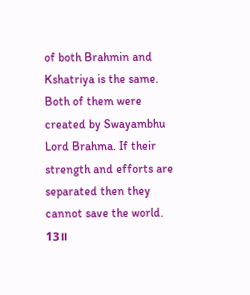of both Brahmin and Kshatriya is the same. Both of them were created by Swayambhu Lord Brahma. If their strength and efforts are separated then they cannot save the world. 13॥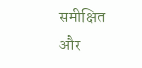समीक्षित और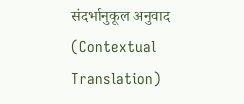संदर्भानुकूल अनुवाद (Contextual Translation)